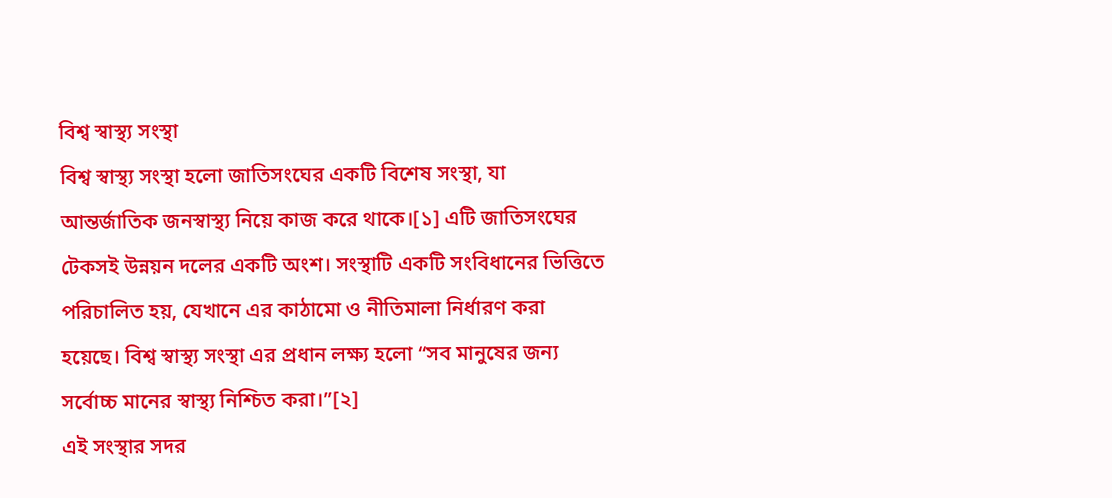বিশ্ব স্বাস্থ্য সংস্থা
বিশ্ব স্বাস্থ্য সংস্থা হলো জাতিসংঘের একটি বিশেষ সংস্থা, যা আন্তর্জাতিক জনস্বাস্থ্য নিয়ে কাজ করে থাকে।[১] এটি জাতিসংঘের টেকসই উন্নয়ন দলের একটি অংশ। সংস্থাটি একটি সংবিধানের ভিত্তিতে পরিচালিত হয়, যেখানে এর কাঠামো ও নীতিমালা নির্ধারণ করা হয়েছে। বিশ্ব স্বাস্থ্য সংস্থা এর প্রধান লক্ষ্য হলো “সব মানুষের জন্য সর্বোচ্চ মানের স্বাস্থ্য নিশ্চিত করা।”[২]
এই সংস্থার সদর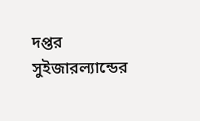দপ্তর সুইজারল্যান্ডের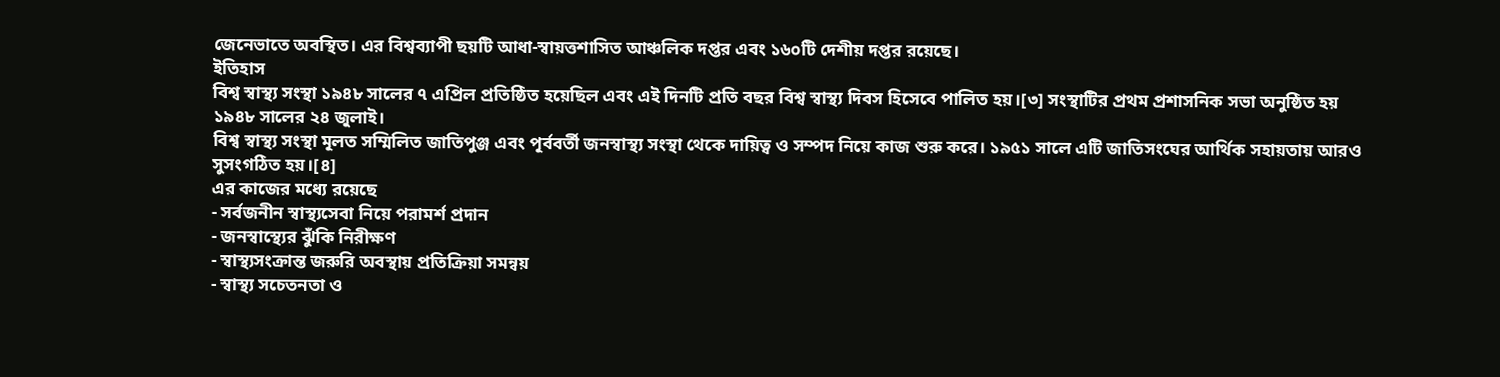জেনেভাতে অবস্থিত। এর বিশ্বব্যাপী ছয়টি আধা-স্বায়ত্তশাসিত আঞ্চলিক দপ্তর এবং ১৬০টি দেশীয় দপ্তর রয়েছে।
ইতিহাস
বিশ্ব স্বাস্থ্য সংস্থা ১৯৪৮ সালের ৭ এপ্রিল প্রতিষ্ঠিত হয়েছিল এবং এই দিনটি প্রতি বছর বিশ্ব স্বাস্থ্য দিবস হিসেবে পালিত হয়।[৩] সংস্থাটির প্রথম প্রশাসনিক সভা অনুষ্ঠিত হয় ১৯৪৮ সালের ২৪ জুলাই।
বিশ্ব স্বাস্থ্য সংস্থা মূলত সম্মিলিত জাতিপুঞ্জ এবং পূর্ববর্তী জনস্বাস্থ্য সংস্থা থেকে দায়িত্ব ও সম্পদ নিয়ে কাজ শুরু করে। ১৯৫১ সালে এটি জাতিসংঘের আর্থিক সহায়তায় আরও সুসংগঠিত হয়।[৪]
এর কাজের মধ্যে রয়েছে
- সর্বজনীন স্বাস্থ্যসেবা নিয়ে পরামর্শ প্রদান
- জনস্বাস্থ্যের ঝুঁকি নিরীক্ষণ
- স্বাস্থ্যসংক্রান্ত জরুরি অবস্থায় প্রতিক্রিয়া সমন্বয়
- স্বাস্থ্য সচেতনতা ও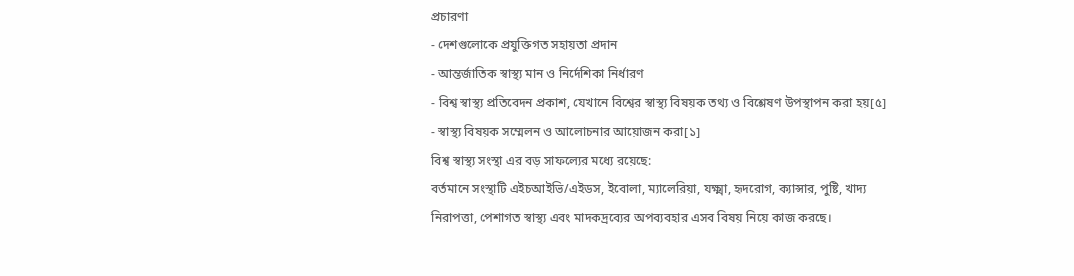প্রচারণা
- দেশগুলোকে প্রযুক্তিগত সহায়তা প্রদান
- আন্তর্জাতিক স্বাস্থ্য মান ও নির্দেশিকা নির্ধারণ
- বিশ্ব স্বাস্থ্য প্রতিবেদন প্রকাশ, যেখানে বিশ্বের স্বাস্থ্য বিষয়ক তথ্য ও বিশ্লেষণ উপস্থাপন করা হয়[৫]
- স্বাস্থ্য বিষয়ক সম্মেলন ও আলোচনার আয়োজন করা[১]
বিশ্ব স্বাস্থ্য সংস্থা এর বড় সাফল্যের মধ্যে রয়েছে:
বর্তমানে সংস্থাটি এইচআইভি/এইডস, ইবোলা, ম্যালেরিয়া, যক্ষ্মা, হৃদরোগ, ক্যান্সার, পুষ্টি, খাদ্য নিরাপত্তা, পেশাগত স্বাস্থ্য এবং মাদকদ্রব্যের অপব্যবহার এসব বিষয় নিয়ে কাজ করছে।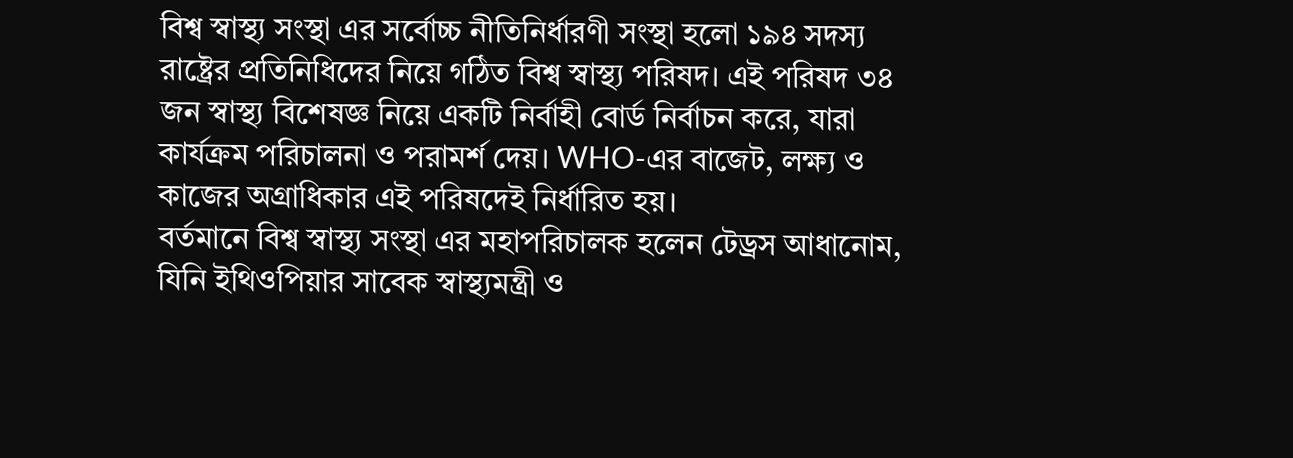বিশ্ব স্বাস্থ্য সংস্থা এর সর্বোচ্চ নীতিনির্ধারণী সংস্থা হলো ১৯৪ সদস্য রাষ্ট্রের প্রতিনিধিদের নিয়ে গঠিত বিশ্ব স্বাস্থ্য পরিষদ। এই পরিষদ ৩৪ জন স্বাস্থ্য বিশেষজ্ঞ নিয়ে একটি নির্বাহী বোর্ড নির্বাচন করে, যারা কার্যক্রম পরিচালনা ও পরামর্শ দেয়। WHO-এর বাজেট, লক্ষ্য ও কাজের অগ্রাধিকার এই পরিষদেই নির্ধারিত হয়।
বর্তমানে বিশ্ব স্বাস্থ্য সংস্থা এর মহাপরিচালক হলেন টেড্রস আধানোম, যিনি ইথিওপিয়ার সাবেক স্বাস্থ্যমন্ত্রী ও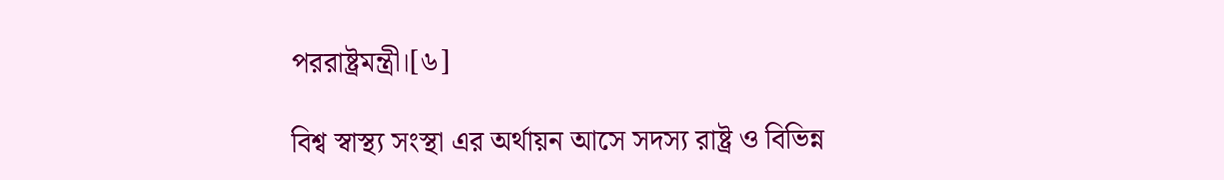পররাষ্ট্রমন্ত্রী।[৬]

বিশ্ব স্বাস্থ্য সংস্থা এর অর্থায়ন আসে সদস্য রাষ্ট্র ও বিভিন্ন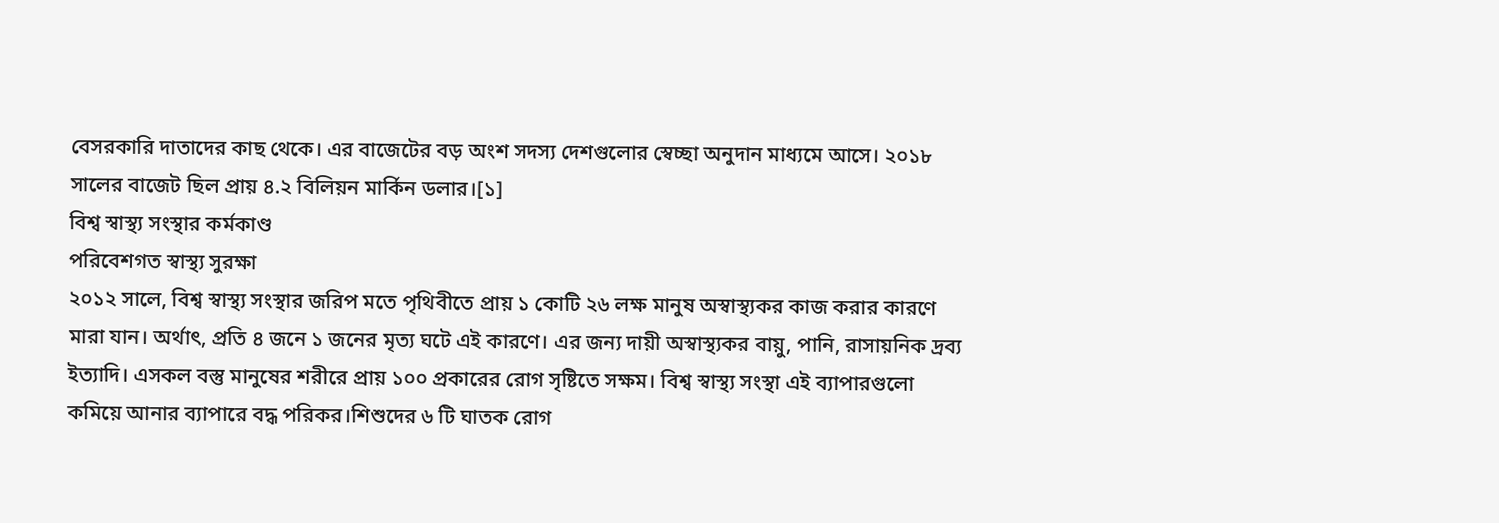বেসরকারি দাতাদের কাছ থেকে। এর বাজেটের বড় অংশ সদস্য দেশগুলোর স্বেচ্ছা অনুদান মাধ্যমে আসে। ২০১৮ সালের বাজেট ছিল প্রায় ৪.২ বিলিয়ন মার্কিন ডলার।[১]
বিশ্ব স্বাস্থ্য সংস্থার কর্মকাণ্ড
পরিবেশগত স্বাস্থ্য সুরক্ষা
২০১২ সালে, বিশ্ব স্বাস্থ্য সংস্থার জরিপ মতে পৃথিবীতে প্রায় ১ কোটি ২৬ লক্ষ মানুষ অস্বাস্থ্যকর কাজ করার কারণে মারা যান। অর্থাৎ, প্রতি ৪ জনে ১ জনের মৃত্য ঘটে এই কারণে। এর জন্য দায়ী অস্বাস্থ্যকর বায়ু, পানি, রাসায়নিক দ্রব্য ইত্যাদি। এসকল বস্তু মানুষের শরীরে প্রায় ১০০ প্রকারের রোগ সৃষ্টিতে সক্ষম। বিশ্ব স্বাস্থ্য সংস্থা এই ব্যাপারগুলো কমিয়ে আনার ব্যাপারে বদ্ধ পরিকর।শিশুদের ৬ টি ঘাতক রোগ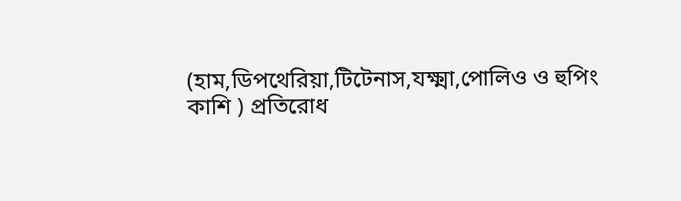(হাম,ডিপথেরিয়া,টিটেনাস,যক্ষ্মা,পোলিও ও হুপিং কাশি ) প্রতিরোধ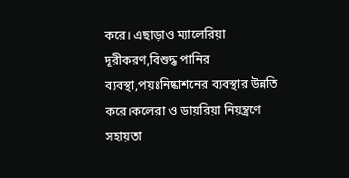করে। এছাড়াও ম্যালেরিয়া দূরীকরণ,বিশুদ্ধ পানির ব্যবস্থা,পয়ঃনিষ্কাশনের ব্যবস্থার উন্নতি করে।কলেরা ও ডায়রিয়া নিয়ন্ত্রণে সহায়তা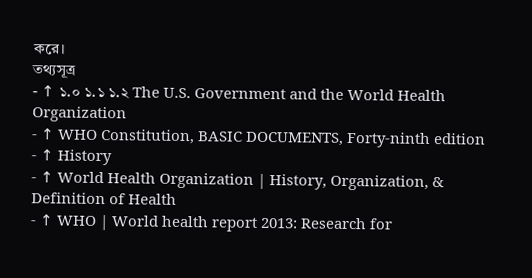করে।
তথ্যসূত্র
- ↑ ১.০ ১.১ ১.২ The U.S. Government and the World Health Organization
- ↑ WHO Constitution, BASIC DOCUMENTS, Forty-ninth edition
- ↑ History
- ↑ World Health Organization | History, Organization, & Definition of Health
- ↑ WHO | World health report 2013: Research for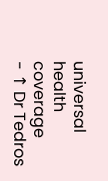universal health coverage
- ↑ Dr Tedros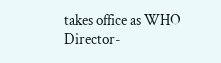takes office as WHO Director-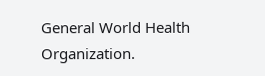General World Health Organization.